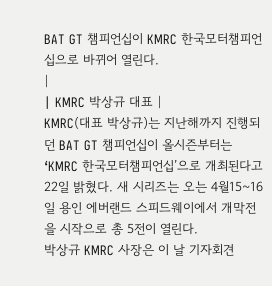BAT GT 챔피언십이 KMRC 한국모터챔피언십으로 바뀌어 열린다.
|
| KMRC 박상규 대표 |
KMRC(대표 박상규)는 지난해까지 진행되던 BAT GT 챔피언십이 올시즌부터는 ‘KMRC 한국모터챔피언십’으로 개최된다고 22일 밝혔다. 새 시리즈는 오는 4월15~16일 용인 에버랜드 스피드웨이에서 개막전을 시작으로 총 5전이 열린다.
박상규 KMRC 사장은 이 날 기자회견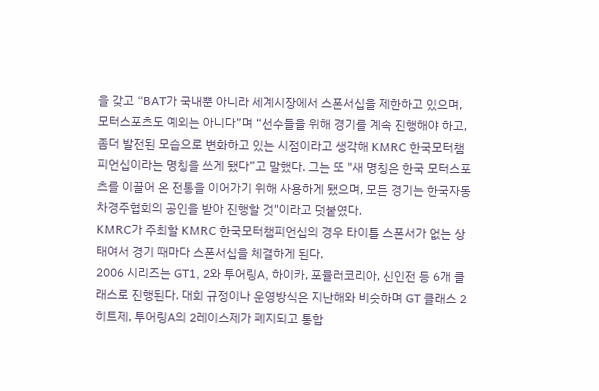을 갖고 “BAT가 국내뿐 아니라 세계시장에서 스폰서십을 제한하고 있으며, 모터스포츠도 예외는 아니다”며 “선수들을 위해 경기를 계속 진행해야 하고, 좀더 발전된 모습으로 변화하고 있는 시점이라고 생각해 KMRC 한국모터챔피언십이라는 명칭을 쓰게 됐다”고 말했다. 그는 또 "새 명칭은 한국 모터스포츠를 이끌어 온 전통을 이어가기 위해 사용하게 됐으며, 모든 경기는 한국자동차경주협회의 공인을 받아 진행할 것"이라고 덧붙였다.
KMRC가 주최할 KMRC 한국모터챔피언십의 경우 타이틀 스폰서가 없는 상태여서 경기 때마다 스폰서십을 체결하게 된다.
2006 시리즈는 GT1, 2와 투어링A, 하이카, 포뮬러코리아, 신인전 등 6개 클래스로 진행된다. 대회 규정이나 운영방식은 지난해와 비슷하며 GT 클래스 2히트제, 투어링A의 2레이스제가 폐지되고 통합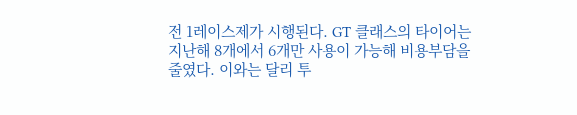전 1레이스제가 시행된다. GT 클래스의 타이어는 지난해 8개에서 6개만 사용이 가능해 비용부담을 줄였다. 이와는 달리 투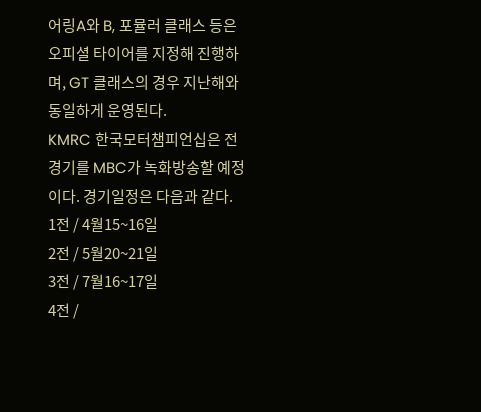어링A와 B, 포뮬러 클래스 등은 오피셜 타이어를 지정해 진행하며, GT 클래스의 경우 지난해와 동일하게 운영된다.
KMRC 한국모터챔피언십은 전 경기를 MBC가 녹화방송할 예정이다. 경기일정은 다음과 같다.
1전 / 4월15~16일
2전 / 5월20~21일
3전 / 7월16~17일
4전 /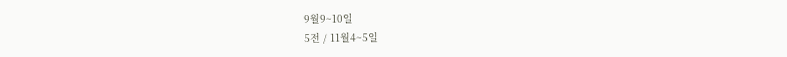9월9~10일
5전 / 11월4~5일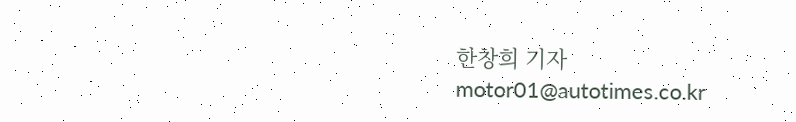한창희 기자
motor01@autotimes.co.kr